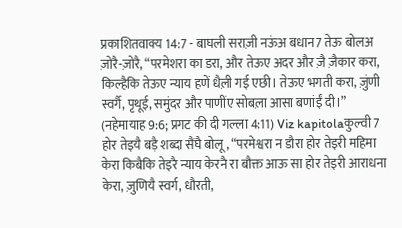प्रकाशितवाक्य 14:7 - बाघली सराज़ी नऊंअ बधान7 तेऊ बोलअ ज़ोरै-ज़ोरै, “परमेशरा का डरा, और तेऊए अदर और ज़ै ज़ैकार करा, किल्हैकि तेऊए न्याय हणें धैल़ी गई एछी। तेऊए भगती करा, ज़ुंणी स्वर्गै, पृथूई, समुंदर और पाणींए सोबल़ा आसा बणांईं दी।” (नहेमायाह 9:6; प्रगट की दी गल्ला 4:11) Viz kapitolaकुल्वी7 होर तेइयै बड़ै शब्दा सैंघै बोलू, “परमेश्वरा न डौरा होर तेइरी महिमा केरा किबैकि तेइरै न्याय केरनै रा बौक्त आऊ सा होर तेइरी आराधना केरा, ज़ुणियै स्वर्ग, धौरती,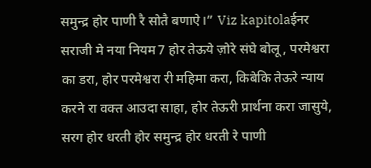समुन्द्र होर पाणी रै सोतै बणाऐ।” Viz kapitolaईनर सराजी मे नया नियम7 होर तेऊये ज़ोरे संघे बोलू, परमेश्वरा का डरा, होर परमेश्वरा री महिमा करा, किबेकि तेऊरे न्याय करने रा वक्त आउदा साहा, होर तेऊरी प्रार्थना करा जासुये, सरग होर धरती होर समुन्द्र होर धरती रे पाणी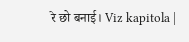रे छो बनाई। Viz kapitola |